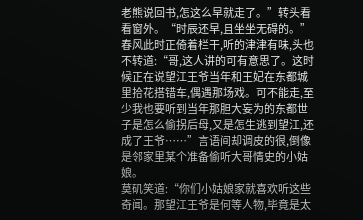老熊说回书,怎这么早就走了。”转头看看窗外。“时辰还早,且坐坐无碍的。”
春风此时正倚着栏干,听的津津有味,头也不转道:“哥,这人讲的可有意思了。这时候正在说望江王爷当年和王妃在东都城里拾花搭错车,偶遇那场戏。可不能走,至少我也要听到当年那胆大妄为的东都世子是怎么偷拐后母,又是怎生逃到望江,还成了王爷……”言语间却调皮的很,倒像是邻家里某个准备偷听大哥情史的小姑娘。
莫矶笑道:“你们小姑娘家就喜欢听这些奇闻。那望江王爷是何等人物,毕竟是太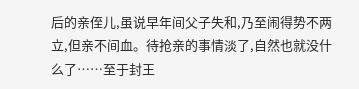后的亲侄儿,虽说早年间父子失和,乃至闹得势不两立,但亲不间血。待抢亲的事情淡了,自然也就没什么了……至于封王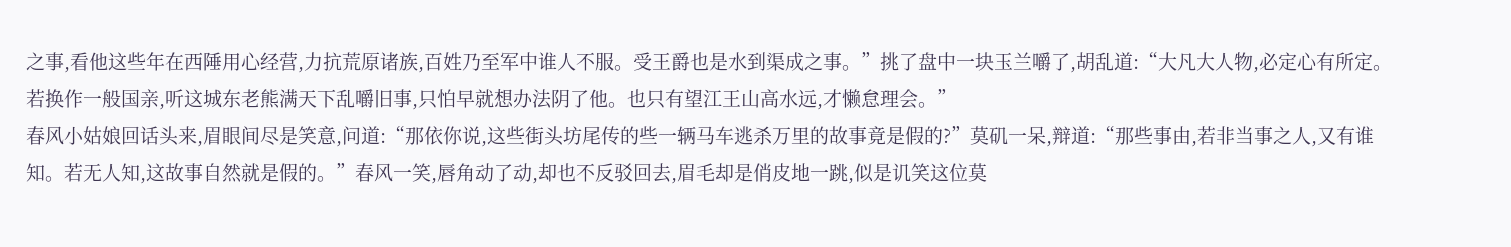之事,看他这些年在西陲用心经营,力抗荒原诸族,百姓乃至军中谁人不服。受王爵也是水到渠成之事。”挑了盘中一块玉兰嚼了,胡乱道:“大凡大人物,必定心有所定。若换作一般国亲,听这城东老熊满天下乱嚼旧事,只怕早就想办法阴了他。也只有望江王山高水远,才懒怠理会。”
春风小姑娘回话头来,眉眼间尽是笑意,问道:“那依你说,这些街头坊尾传的些一辆马车逃杀万里的故事竟是假的?”莫矶一呆,辩道:“那些事由,若非当事之人,又有谁知。若无人知,这故事自然就是假的。”春风一笑,唇角动了动,却也不反驳回去,眉毛却是俏皮地一跳,似是讥笑这位莫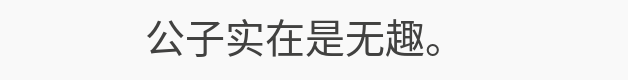公子实在是无趣。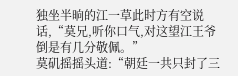独坐半晌的江一草此时方有空说话,“莫兄,听你口气,对这望江王爷倒是有几分敬佩。”
莫矶摇摇头道:“朝廷一共只封了三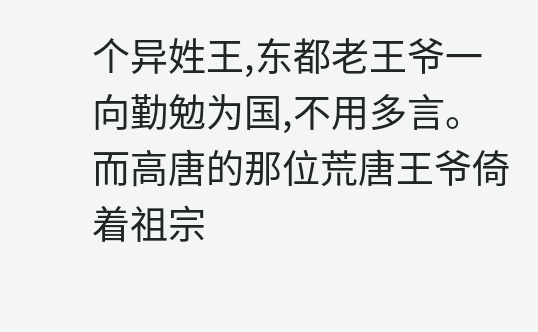个异姓王,东都老王爷一向勤勉为国,不用多言。而高唐的那位荒唐王爷倚着祖宗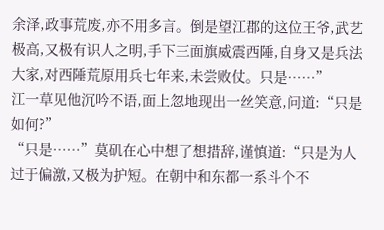余泽,政事荒废,亦不用多言。倒是望江郡的这位王爷,武艺极高,又极有识人之明,手下三面旗威震西陲,自身又是兵法大家,对西陲荒原用兵七年来,未尝败仗。只是……”
江一草见他沉吟不语,面上忽地现出一丝笑意,问道:“只是如何?”
“只是……”莫矶在心中想了想措辞,谨慎道:“只是为人过于偏激,又极为护短。在朝中和东都一系斗个不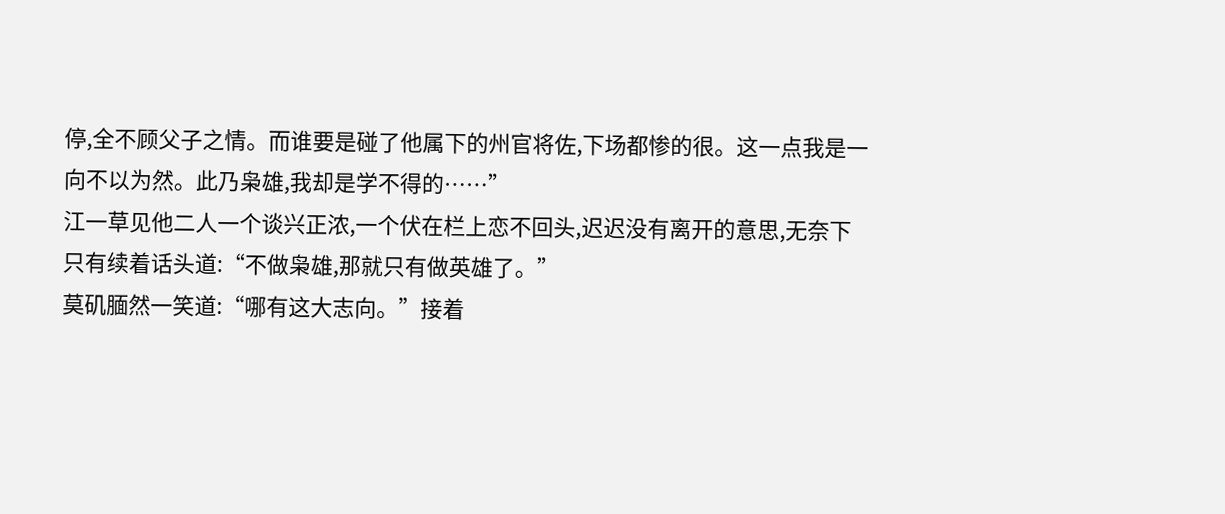停,全不顾父子之情。而谁要是碰了他属下的州官将佐,下场都惨的很。这一点我是一向不以为然。此乃枭雄,我却是学不得的……”
江一草见他二人一个谈兴正浓,一个伏在栏上恋不回头,迟迟没有离开的意思,无奈下只有续着话头道:“不做枭雄,那就只有做英雄了。”
莫矶腼然一笑道:“哪有这大志向。”接着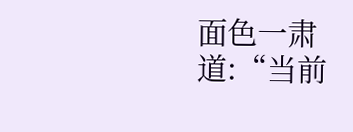面色一肃道:“当前